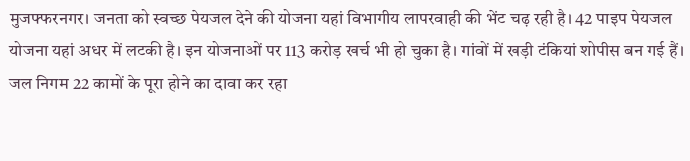मुजफ्फरनगर। जनता को स्वच्छ पेयजल देने की योजना यहां विभागीय लापरवाही की भेंट चढ़ रही है। 42 पाइप पेयजल योजना यहां अधर में लटकी है। इन योजनाओं पर 113 करोड़ खर्च भी हो चुका है। गांवों में खड़ी टंकियां शोपीस बन गई हैं। जल निगम 22 कामों के पूरा होने का दावा कर रहा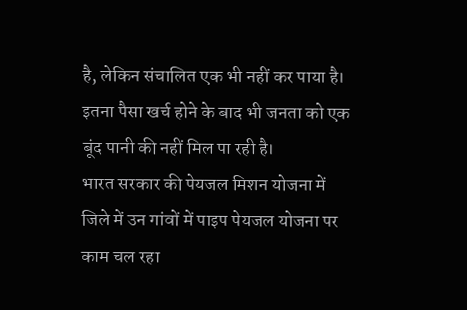है, लेकिन संचालित एक भी नहीं कर पाया है। इतना पैसा खर्च होने के बाद भी जनता को एक बूंद पानी की नहीं मिल पा रही है।
भारत सरकार की पेयजल मिशन योजना में जिले में उन गांवों में पाइप पेयजल योजना पर काम चल रहा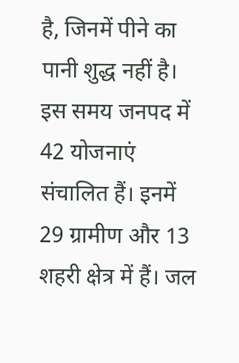है, जिनमें पीने का पानी शुद्ध नहीं है। इस समय जनपद में 42 योजनाएं संचालित हैं। इनमें 29 ग्रामीण और 13 शहरी क्षेत्र में हैं। जल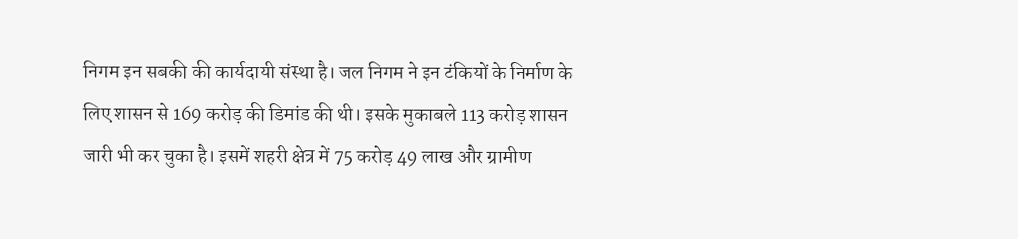निगम इन सबकी की कार्यदायी संस्था है। जल निगम ने इन टंकियों के निर्माण के लिए शासन से 169 करोड़ की डिमांड की थी। इसके मुकाबले 113 करोड़ शासन जारी भी कर चुका है। इसमें शहरी क्षेत्र में 75 करोड़ 49 लाख और ग्रामीण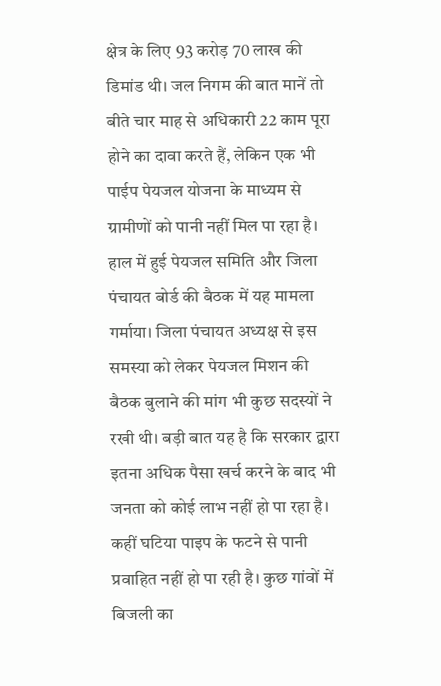क्षेत्र के लिए 93 करोड़ 70 लाख की डिमांड थी। जल निगम की बात मानें तो बीते चार माह से अधिकारी 22 काम पूरा होने का दावा करते हैं, लेकिन एक भी पाईप पेयजल योजना के माध्यम से ग्रामीणों को पानी नहीं मिल पा रहा है।
हाल में हुई पेयजल समिति और जिला पंचायत बोर्ड की बैठक में यह मामला गर्माया। जिला पंचायत अध्यक्ष से इस समस्या को लेकर पेयजल मिशन की बैठक बुलाने की मांग भी कुछ सदस्यों ने रखी थी। बड़ी बात यह है कि सरकार द्वारा इतना अधिक पैसा खर्च करने के बाद भी जनता को कोई लाभ नहीं हो पा रहा है। कहीं घटिया पाइप के फटने से पानी प्रवाहित नहीं हो पा रही है। कुछ गांवों में बिजली का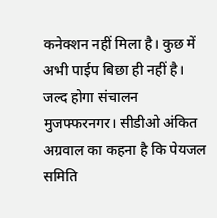कनेक्शन नहीं मिला है। कुछ में अभी पाईप बिछा ही नहीं है।
जल्द होगा संचालन
मुजफ्फरनगर। सीडीओ अंकित अग्रवाल का कहना है कि पेयजल समिति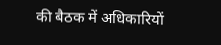की बैठक में अधिकारियों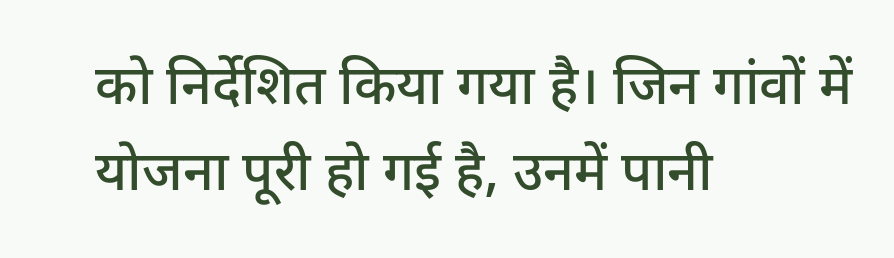को निर्देशित किया गया है। जिन गांवों में योजना पूरी हो गई है, उनमें पानी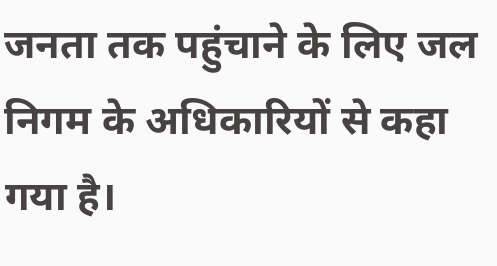जनता तक पहुंचाने के लिए जल निगम के अधिकारियों से कहा गया है।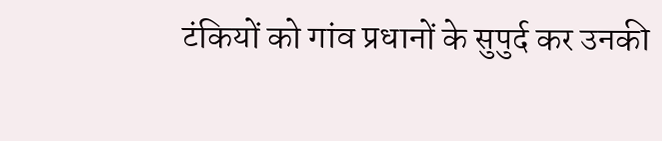टंकियों को गांव प्रधानों के सुपुर्द कर उनकी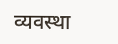व्यवस्था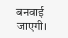बनवाई जाएगी।